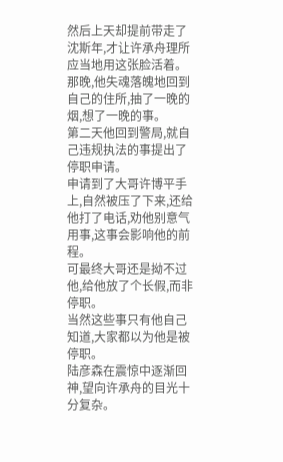然后上天却提前带走了沈斯年,才让许承舟理所应当地用这张脸活着。
那晚,他失魂落魄地回到自己的住所,抽了一晚的烟,想了一晚的事。
第二天他回到警局,就自己违规执法的事提出了停职申请。
申请到了大哥许博平手上,自然被压了下来,还给他打了电话,劝他别意气用事,这事会影响他的前程。
可最终大哥还是拗不过他,给他放了个长假,而非停职。
当然这些事只有他自己知道,大家都以为他是被停职。
陆彦森在震惊中逐渐回神,望向许承舟的目光十分复杂。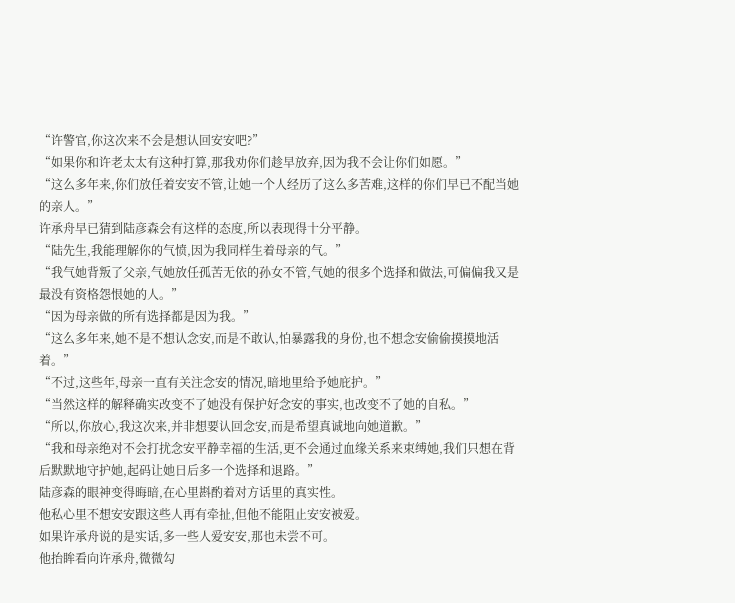“许警官,你这次来不会是想认回安安吧?”
“如果你和许老太太有这种打算,那我劝你们趁早放弃,因为我不会让你们如愿。”
“这么多年来,你们放任着安安不管,让她一个人经历了这么多苦难,这样的你们早已不配当她的亲人。”
许承舟早已猜到陆彦森会有这样的态度,所以表现得十分平静。
“陆先生,我能理解你的气愤,因为我同样生着母亲的气。”
“我气她背叛了父亲,气她放任孤苦无依的孙女不管,气她的很多个选择和做法,可偏偏我又是最没有资格怨恨她的人。”
“因为母亲做的所有选择都是因为我。”
“这么多年来,她不是不想认念安,而是不敢认,怕暴露我的身份,也不想念安偷偷摸摸地活着。”
“不过,这些年,母亲一直有关注念安的情况,暗地里给予她庇护。”
“当然这样的解释确实改变不了她没有保护好念安的事实,也改变不了她的自私。”
“所以,你放心,我这次来,并非想要认回念安,而是希望真诚地向她道歉。”
“我和母亲绝对不会打扰念安平静幸福的生活,更不会通过血缘关系来束缚她,我们只想在背后默默地守护她,起码让她日后多一个选择和退路。”
陆彦森的眼神变得晦暗,在心里斟酌着对方话里的真实性。
他私心里不想安安跟这些人再有牵扯,但他不能阻止安安被爱。
如果许承舟说的是实话,多一些人爱安安,那也未尝不可。
他抬眸看向许承舟,微微勾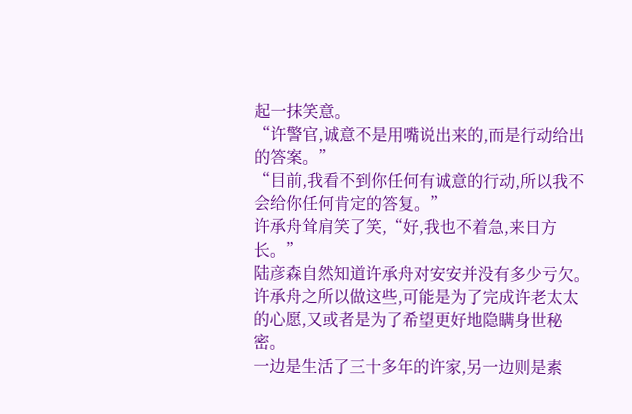起一抹笑意。
“许警官,诚意不是用嘴说出来的,而是行动给出的答案。”
“目前,我看不到你任何有诚意的行动,所以我不会给你任何肯定的答复。”
许承舟耸肩笑了笑,“好,我也不着急,来日方长。”
陆彦森自然知道许承舟对安安并没有多少亏欠。
许承舟之所以做这些,可能是为了完成许老太太的心愿,又或者是为了希望更好地隐瞒身世秘密。
一边是生活了三十多年的许家,另一边则是素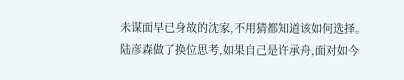未谋面早已身故的沈家,不用猜都知道该如何选择。
陆彦森做了换位思考,如果自己是许承舟,面对如今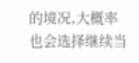的境况,大概率也会选择继续当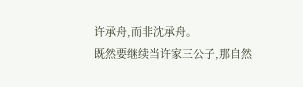许承舟,而非沈承舟。
既然要继续当许家三公子,那自然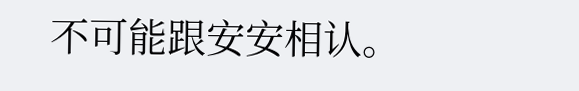不可能跟安安相认。